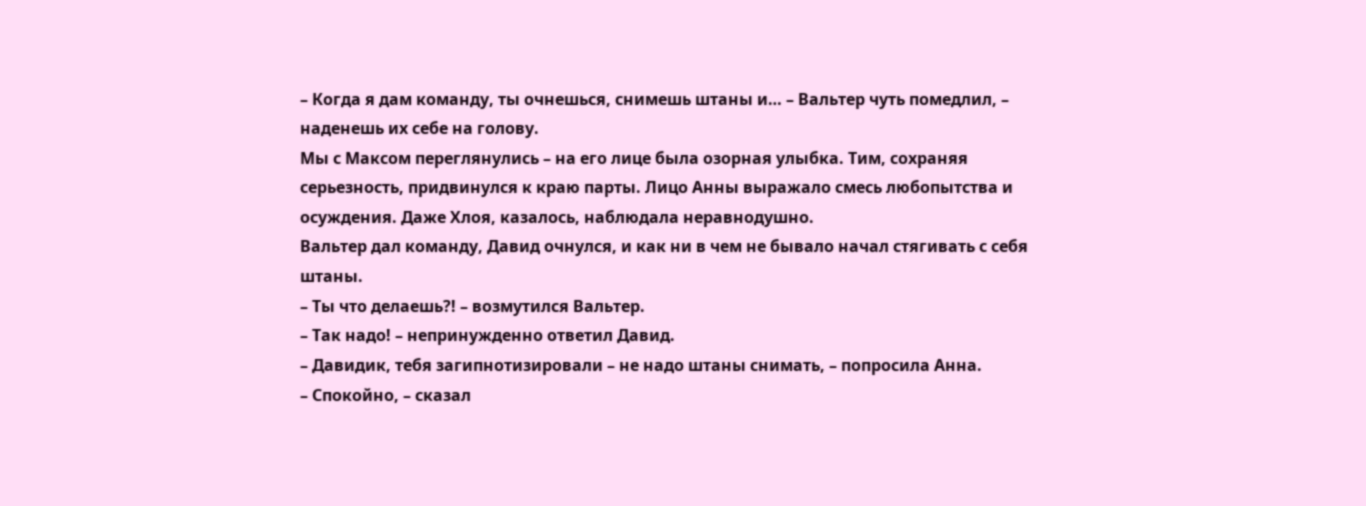– Когда я дам команду, ты очнешься, снимешь штаны и… – Вальтер чуть помедлил, – наденешь их себе на голову.
Мы с Максом переглянулись – на его лице была озорная улыбка. Тим, сохраняя серьезность, придвинулся к краю парты. Лицо Анны выражало смесь любопытства и осуждения. Даже Хлоя, казалось, наблюдала неравнодушно.
Вальтер дал команду, Давид очнулся, и как ни в чем не бывало начал стягивать с себя штаны.
– Ты что делаешь?! – возмутился Вальтер.
– Так надо! – непринужденно ответил Давид.
– Давидик, тебя загипнотизировали – не надо штаны снимать, – попросила Анна.
– Спокойно, – сказал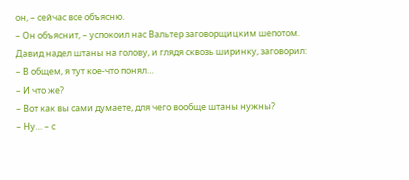он, – сейчас все объясню.
– Он объяснит, – успокоил нас Вальтер заговорщицким шепотом.
Давид надел штаны на голову, и глядя сквозь ширинку, заговорил:
– В общем, я тут кое-что понял…
– И что же?
– Вот как вы сами думаете, для чего вообще штаны нужны?
– Ну… – с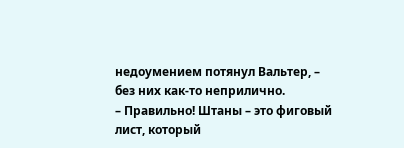недоумением потянул Вальтер, – без них как-то неприлично.
– Правильно! Штаны – это фиговый лист, который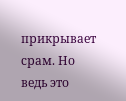прикрывает срам. Но ведь это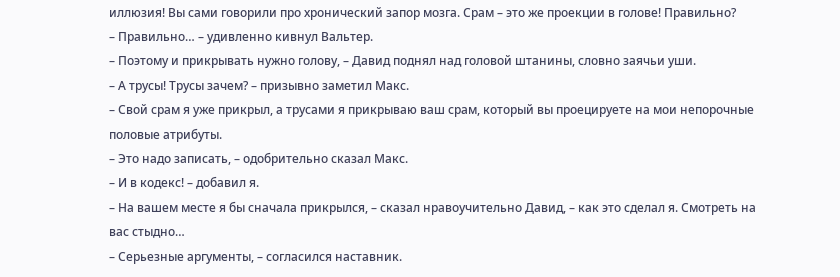иллюзия! Вы сами говорили про хронический запор мозга. Срам – это же проекции в голове! Правильно?
– Правильно… – удивленно кивнул Вальтер.
– Поэтому и прикрывать нужно голову, – Давид поднял над головой штанины, словно заячьи уши.
– А трусы! Трусы зачем? – призывно заметил Макс.
– Свой срам я уже прикрыл, а трусами я прикрываю ваш срам, который вы проецируете на мои непорочные половые атрибуты.
– Это надо записать, – одобрительно сказал Макс.
– И в кодекс! – добавил я.
– На вашем месте я бы сначала прикрылся, – сказал нравоучительно Давид, – как это сделал я. Смотреть на вас стыдно…
– Серьезные аргументы, – согласился наставник.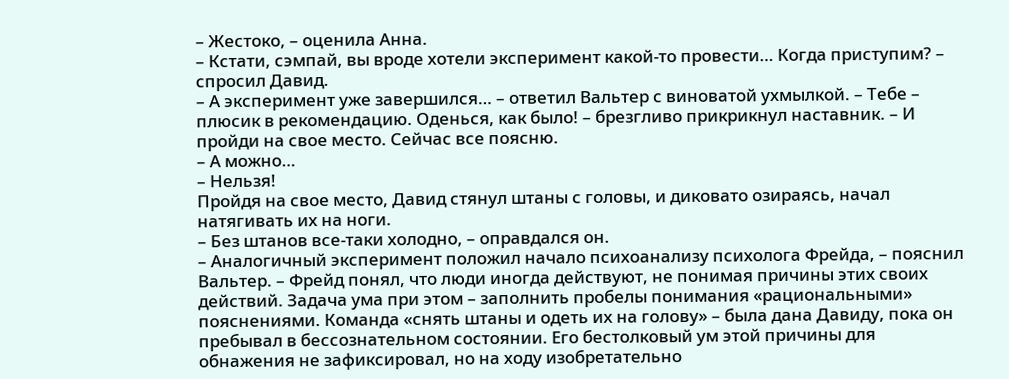– Жестоко, – оценила Анна.
– Кстати, сэмпай, вы вроде хотели эксперимент какой-то провести… Когда приступим? – спросил Давид.
– А эксперимент уже завершился… – ответил Вальтер с виноватой ухмылкой. – Тебе – плюсик в рекомендацию. Оденься, как было! – брезгливо прикрикнул наставник. – И пройди на свое место. Сейчас все поясню.
– А можно…
– Нельзя!
Пройдя на свое место, Давид стянул штаны с головы, и диковато озираясь, начал натягивать их на ноги.
– Без штанов все-таки холодно, – оправдался он.
– Аналогичный эксперимент положил начало психоанализу психолога Фрейда, – пояснил Вальтер. – Фрейд понял, что люди иногда действуют, не понимая причины этих своих действий. Задача ума при этом – заполнить пробелы понимания «рациональными» пояснениями. Команда «снять штаны и одеть их на голову» – была дана Давиду, пока он пребывал в бессознательном состоянии. Его бестолковый ум этой причины для обнажения не зафиксировал, но на ходу изобретательно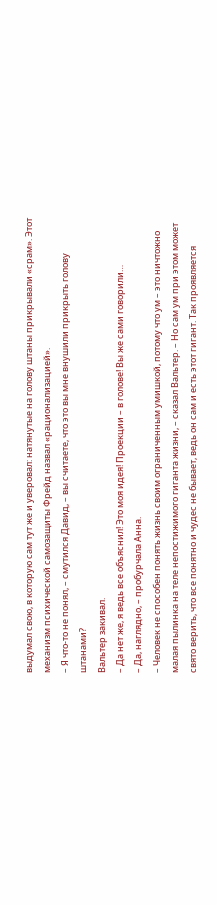выдумал свою, в которую сам тут же и уверовал: натянутые на голову штаны прикрывали «срам». Этот механизм психической самозащиты Фрейд назвал «рационализацией».
– Я что-то не понял, – смутился Давид, – вы считаете, что это вы мне внушили прикрыть голову штанами?
Вальтер закивал.
– Да нет же, я ведь все объяснил! Это моя идея! Проекции – в голове! Вы же сами говорили…
– Да, наглядно, – пробурчала Анна.
– Человек не способен понять жизнь своим ограниченным умишкой, потому что ум – это ничтожно малая пылинка на теле непостижимого гиганта жизни, – сказал Вальтер. – Но сам ум при этом может свято верить, что все понятно и чудес не бывает, ведь он сам и есть этот гигант. Так проявляется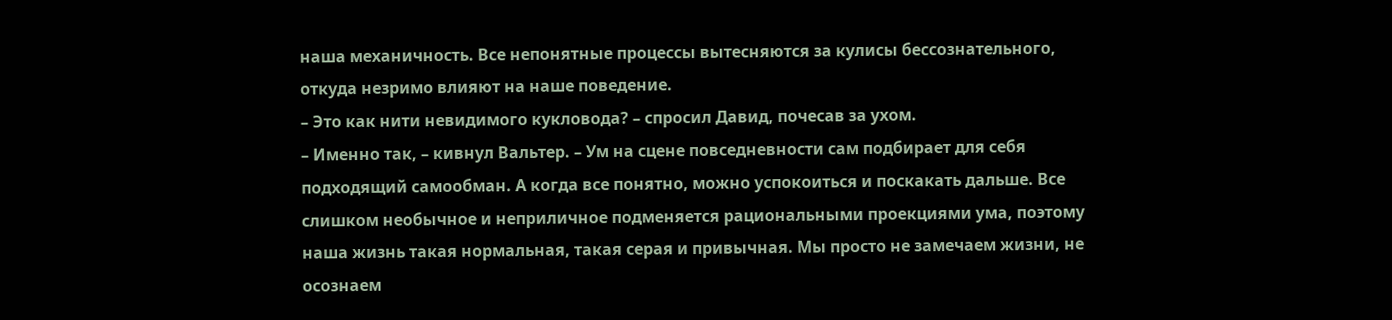наша механичность. Все непонятные процессы вытесняются за кулисы бессознательного, откуда незримо влияют на наше поведение.
– Это как нити невидимого кукловода? – спросил Давид, почесав за ухом.
– Именно так, – кивнул Вальтер. – Ум на сцене повседневности сам подбирает для себя подходящий самообман. А когда все понятно, можно успокоиться и поскакать дальше. Все слишком необычное и неприличное подменяется рациональными проекциями ума, поэтому наша жизнь такая нормальная, такая серая и привычная. Мы просто не замечаем жизни, не осознаем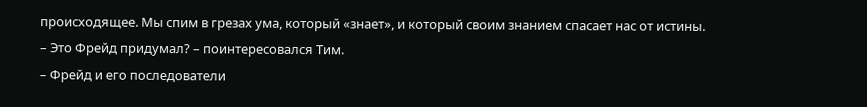происходящее. Мы спим в грезах ума, который «знает», и который своим знанием спасает нас от истины.
– Это Фрейд придумал? – поинтересовался Тим.
– Фрейд и его последователи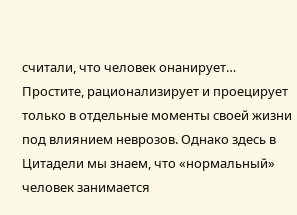считали, что человек онанирует… Простите, рационализирует и проецирует только в отдельные моменты своей жизни под влиянием неврозов. Однако здесь в Цитадели мы знаем, что «нормальный» человек занимается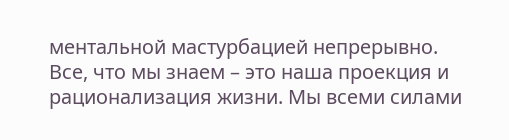ментальной мастурбацией непрерывно. Все, что мы знаем – это наша проекция и рационализация жизни. Мы всеми силами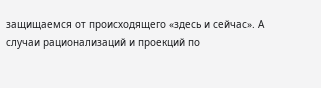защищаемся от происходящего «здесь и сейчас». А случаи рационализаций и проекций по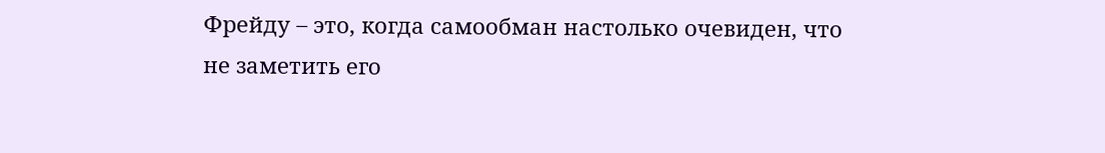Фрейду – это, когда самообман настолько очевиден, что не заметить его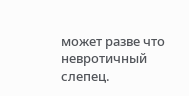может разве что невротичный слепец.